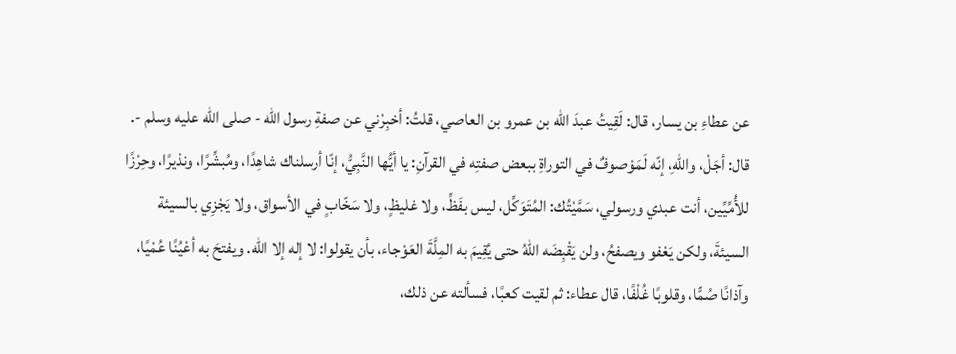عن عطاءِ بن يسار، قال: لَقِيتُ عبدَ الله بن عمرو بن العاصي، قلتُ: أخبِرْني عن صفةِ رسول الله - صلى الله عليه وسلم -. قال: أجَلْ، واللهِ، إنّه لَمَوْصوفٌ في التوراةِ ببعض صفتِه في القرآنِ: يا أيُّها النَّبِيُّ، إنّا أرسلناك شاهِدًا، ومُبشِّرًا، ونذيرًا، وحِرْزًا للأُمِّيِّين، أنت عبدي ورسولي، سَمَّيْتُك: المُتَوَكِّل، ليس بفَظِّ، ولا غليظٍ، ولا سَخّابٍ في الأسواق، ولا يَجْزِي بالسيئة السيئةَ، ولكن يَعْفو ويصفحُ، ولن يَقْبِضَه اللهُ حتى يُقِيمَ به المِلَّةَ العَوْجاء، بأن يقولوا: لا إله إلا الله. ويفتحَ به أعْيُنًا عُمْيًا، وآذانًا صُمًّا، وقلوبًا غُلْفًا، قال عطاء: ثم لقيت كعبًا، فسألته عن ذلك،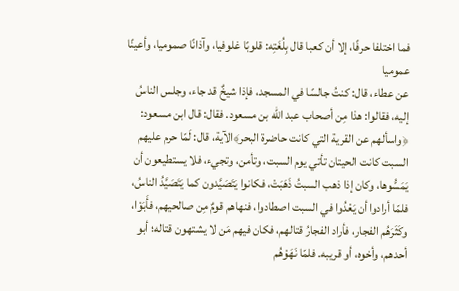فما اختلفا حرفًا، إلا أن كعبا قال بِلُغَتِه: قلوبًا غلوفيا، وآذانًا صموميا، وأعينًا عموميا
عن عطاء، قال: كنتُ جالسًا في المسجد، فإذا شيخٌ قد جاء، وجلس الناسُ إليه، فقالوا: هذا مِن أصحاب عبد الله بن مسعود. فقال: قال ابن مسعود: ﴿واسألهم عن القرية التي كانت حاضرة البحر﴾الآية، قال: لَمّا حرم عليهم السبت كانت الحيتان تأتي يوم السبت، وتأمن، وتجيء، فلا يستطيعون أن يَمَسُّوها، وكان إذا ذهب السبتُ ذَهَبَتْ، فكانوا يَتَصَيَّدون كما يَتَصَيَّدُ الناسُ، فلمّا أرادوا أن يَعْدُوا في السبت اصطادوا، فنهاهم قومٌ مِن صالحيهم، فأَبَوْا، وكَثَرَهُم الفجار، فأراد الفجارُ قتالهم، فكان فيهم مَن لا يشتهون قتاله؛ أبو أحدهم، وأخوه، أو قريبه. فلمّا نَهَوْهُم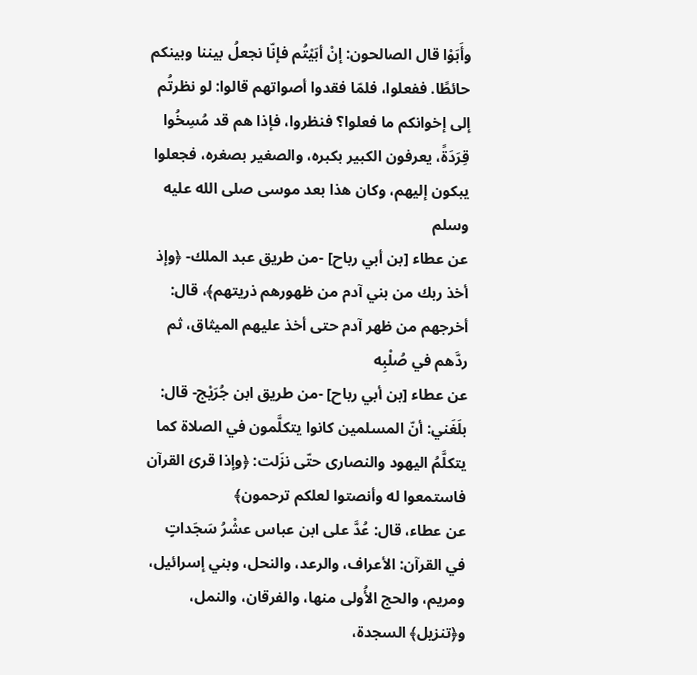وأَبَوْا قال الصالحون: إنْ أبَيْتُم فإنّا نجعلُ بيننا وبينكم حائطًا. ففعلوا، فلمّا فقدوا أصواتهم قالوا: لو نظرتُم إلى إخوانكم ما فعلوا؟ فنظروا، فإذا هم قد مُسِخُوا قِرَدَةً، يعرفون الكبير بكبره، والصغير بصغره، فجعلوا يبكون إليهم، وكان هذا بعد موسى صلى الله عليه وسلم
عن عطاء [بن أبي رباح] -من طريق عبد الملك- ﴿وإذ أخذ ربك من بني آدم من ظهورهم ذريتهم﴾، قال: أخرجهم من ظهر آدم حتى أخذ عليهم الميثاق، ثم ردَّهم في صُلْبِه
عن عطاء [بن أبي رباح] -من طريق ابن جُرَيْج- قال: بلَغَني: أنّ المسلمين كانوا يتكلَّمون في الصلاة كما يتكلَّمُ اليهود والنصارى حتّى نزَلت: ﴿وإذا قرئ القرآن فاستمعوا له وأنصتوا لعلكم ترحمون﴾
عن عطاء، قال: عُدَّ على ابن عباس عشْرُ سَجَداتٍ في القرآن: الأعراف، والرعد، والنحل، وبني إسرائيل، ومريم، والحج الأُولى منها، والفرقان، والنمل، و﴿تنزيل﴾ السجدة،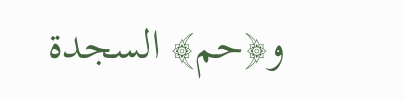و﴿حم﴾ السجدة